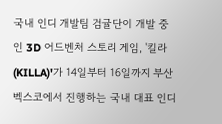국내 인디 개발팀 검귤단이 개발 중인 3D 어드벤처 스토리 게임, '킬라(KILLA)'가 14일부터 16일까지 부산 벡스코에서 진행하는 국내 대표 인디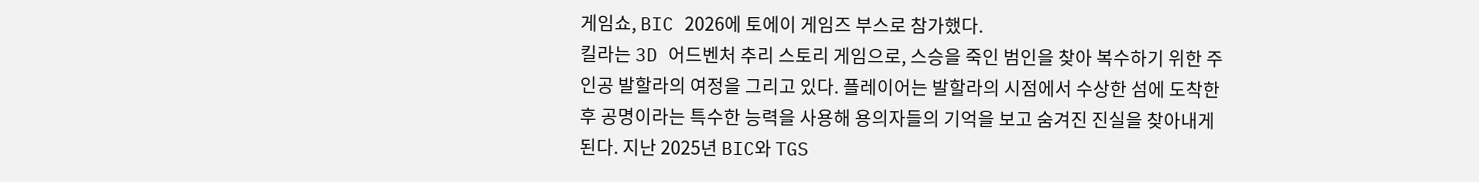게임쇼, BIC 2026에 토에이 게임즈 부스로 참가했다.
킬라는 3D 어드벤처 추리 스토리 게임으로, 스승을 죽인 범인을 찾아 복수하기 위한 주인공 발할라의 여정을 그리고 있다. 플레이어는 발할라의 시점에서 수상한 섬에 도착한 후 공명이라는 특수한 능력을 사용해 용의자들의 기억을 보고 숨겨진 진실을 찾아내게 된다. 지난 2025년 BIC와 TGS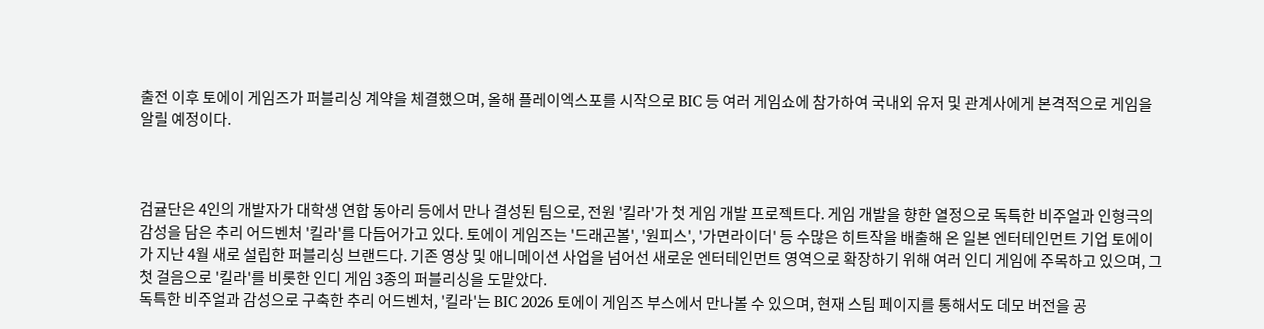출전 이후 토에이 게임즈가 퍼블리싱 계약을 체결했으며, 올해 플레이엑스포를 시작으로 BIC 등 여러 게임쇼에 참가하여 국내외 유저 및 관계사에게 본격적으로 게임을 알릴 예정이다.



검귤단은 4인의 개발자가 대학생 연합 동아리 등에서 만나 결성된 팀으로, 전원 '킬라'가 첫 게임 개발 프로젝트다. 게임 개발을 향한 열정으로 독특한 비주얼과 인형극의 감성을 담은 추리 어드벤처 '킬라'를 다듬어가고 있다. 토에이 게임즈는 '드래곤볼', '원피스', '가면라이더' 등 수많은 히트작을 배출해 온 일본 엔터테인먼트 기업 토에이가 지난 4월 새로 설립한 퍼블리싱 브랜드다. 기존 영상 및 애니메이션 사업을 넘어선 새로운 엔터테인먼트 영역으로 확장하기 위해 여러 인디 게임에 주목하고 있으며, 그 첫 걸음으로 '킬라'를 비롯한 인디 게임 3종의 퍼블리싱을 도맡았다.
독특한 비주얼과 감성으로 구축한 추리 어드벤처, '킬라'는 BIC 2026 토에이 게임즈 부스에서 만나볼 수 있으며, 현재 스팀 페이지를 통해서도 데모 버전을 공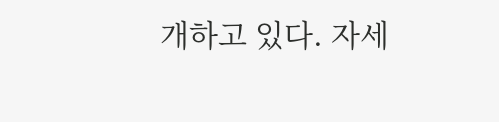개하고 있다. 자세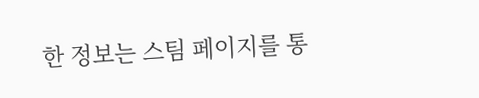한 정보는 스팀 페이지를 통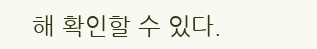해 확인할 수 있다.